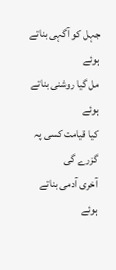جہل کو آگہی بناتے ہوئے
مل گیا روشنی بناتے ہوئے
کیا قیامت کسی پہ گزرے گی
آخری آدمی بناتے ہوئے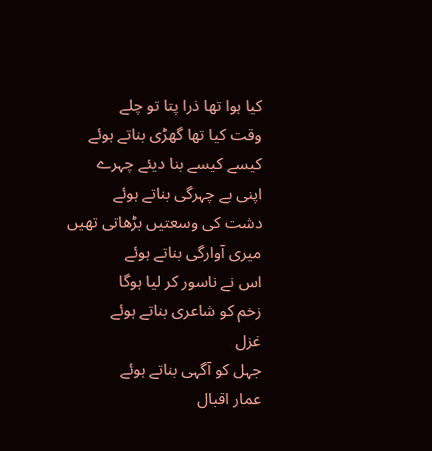کیا ہوا تھا ذرا پتا تو چلے
وقت کیا تھا گھڑی بناتے ہوئے
کیسے کیسے بنا دیئے چہرے
اپنی بے چہرگی بناتے ہوئے
دشت کی وسعتیں بڑھاتی تھیں
میری آوارگی بناتے ہوئے
اس نے ناسور کر لیا ہوگا
زخم کو شاعری بناتے ہوئے
غزل
جہل کو آگہی بناتے ہوئے
عمار اقبال